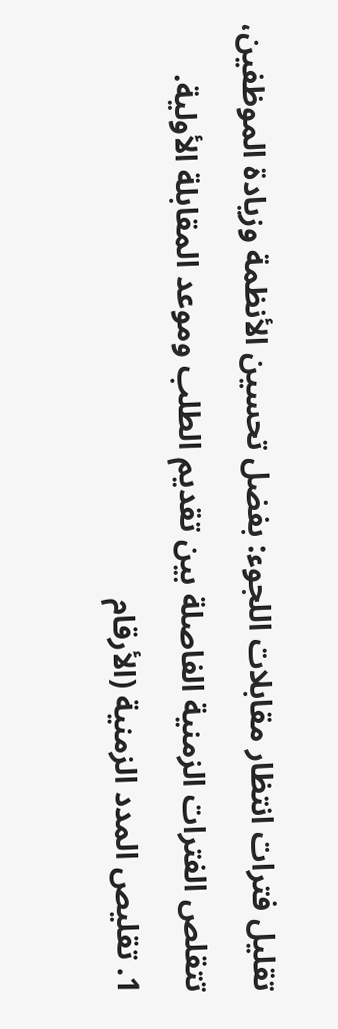تقليل فترات انتظار مقابلات اللجوء: بفضل تحسين الأنظمة وزيادة الموظفين، تتقلص الفترات الزمنية الفاصلة بين تقديم الطلب وموعد المقابلة الأولية.
1. تقليص المدد الزمنية (الأرقام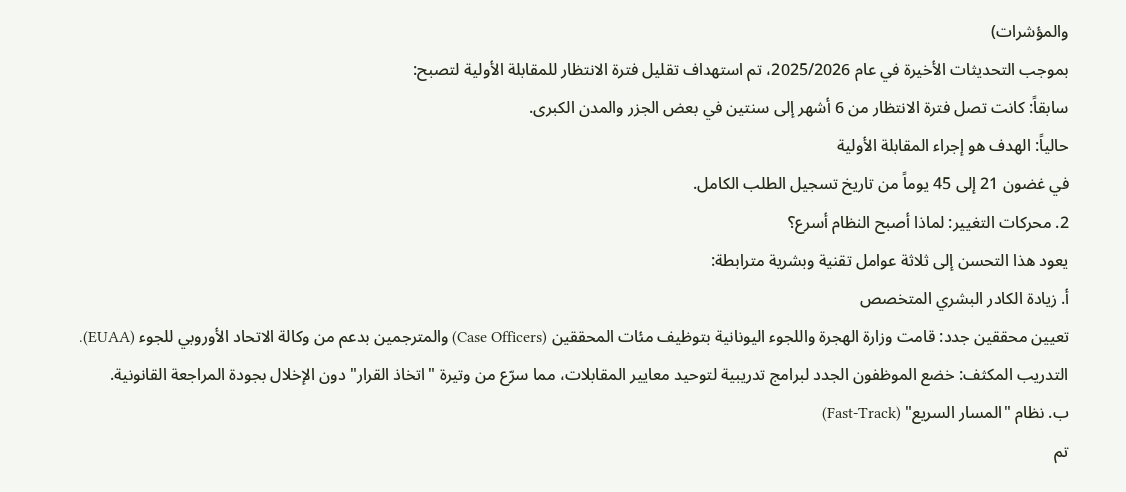والمؤشرات)
بموجب التحديثات الأخيرة في عام 2025/2026، تم استهداف تقليل فترة الانتظار للمقابلة الأولية لتصبح:
سابقاً: كانت تصل فترة الانتظار من 6 أشهر إلى سنتين في بعض الجزر والمدن الكبرى.
حالياً: الهدف هو إجراء المقابلة الأولية
في غضون 21 إلى 45 يوماً من تاريخ تسجيل الطلب الكامل.
2. محركات التغيير: لماذا أصبح النظام أسرع؟
يعود هذا التحسن إلى ثلاثة عوامل تقنية وبشرية مترابطة:
أ. زيادة الكادر البشري المتخصص
تعيين محققين جدد: قامت وزارة الهجرة واللجوء اليونانية بتوظيف مئات المحققين (Case Officers) والمترجمين بدعم من وكالة الاتحاد الأوروبي للجوء (EUAA).
التدريب المكثف: خضع الموظفون الجدد لبرامج تدريبية لتوحيد معايير المقابلات، مما سرّع من وتيرة "اتخاذ القرار" دون الإخلال بجودة المراجعة القانونية.
ب. نظام "المسار السريع" (Fast-Track)
تم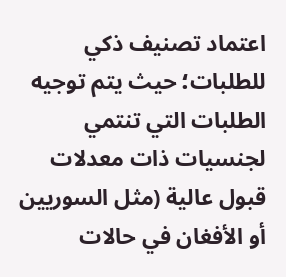اعتماد تصنيف ذكي للطلبات؛ حيث يتم توجيه الطلبات التي تنتمي لجنسيات ذات معدلات قبول عالية (مثل السوريين أو الأفغان في حالات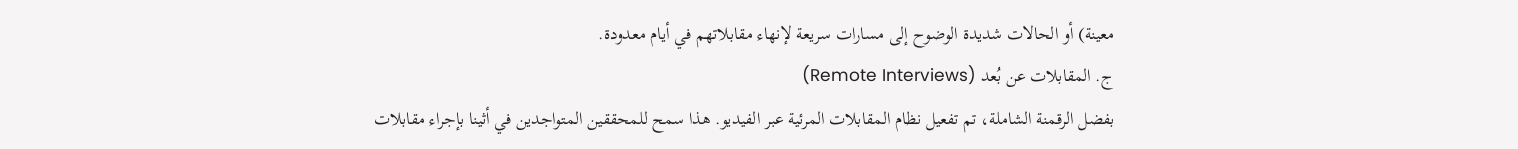معينة) أو الحالات شديدة الوضوح إلى مسارات سريعة لإنهاء مقابلاتهم في أيام معدودة.
ج. المقابلات عن بُعد (Remote Interviews)
بفضل الرقمنة الشاملة، تم تفعيل نظام المقابلات المرئية عبر الفيديو. هذا سمح للمحققين المتواجدين في أثينا بإجراء مقابلات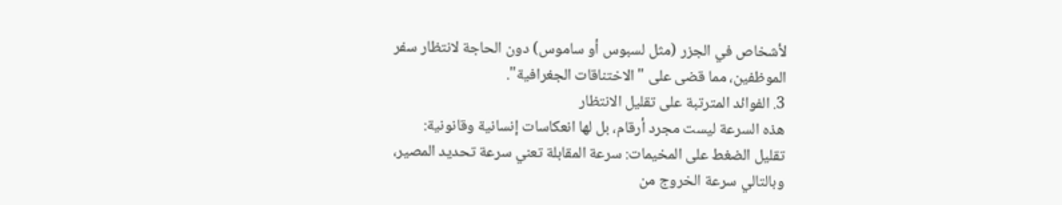لأشخاص في الجزر (مثل لسبوس أو ساموس) دون الحاجة لانتظار سفر الموظفين، مما قضى على "الاختناقات الجغرافية".
3. الفوائد المترتبة على تقليل الانتظار
هذه السرعة ليست مجرد أرقام، بل لها انعكاسات إنسانية وقانونية:
تقليل الضغط على المخيمات: سرعة المقابلة تعني سرعة تحديد المصير، وبالتالي سرعة الخروج من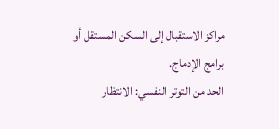مراكز الاستقبال إلى السكن المستقل أو برامج الإدماج.
الحد من التوتر النفسي: الانتظار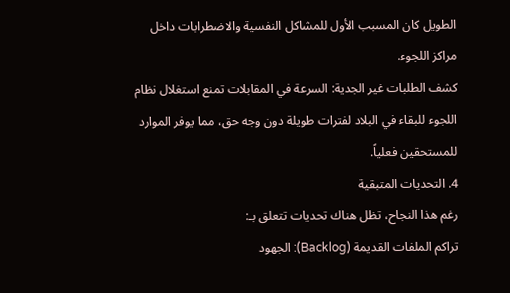الطويل كان المسبب الأول للمشاكل النفسية والاضطرابات داخل مراكز اللجوء.
كشف الطلبات غير الجدية: السرعة في المقابلات تمنع استغلال نظام اللجوء للبقاء في البلاد لفترات طويلة دون وجه حق، مما يوفر الموارد للمستحقين فعلياً.
4. التحديات المتبقية
رغم هذا النجاح، تظل هناك تحديات تتعلق بـ:
تراكم الملفات القديمة (Backlog): الجهود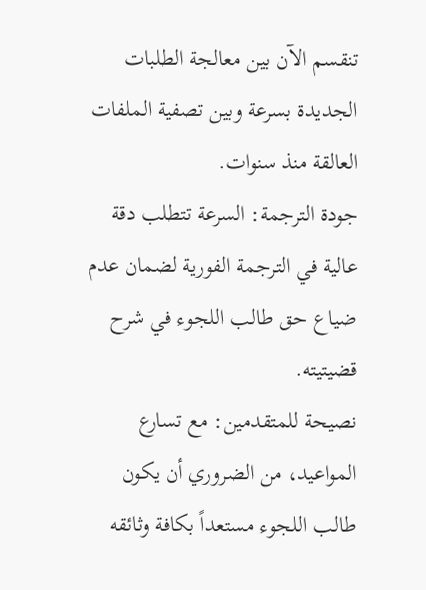تنقسم الآن بين معالجة الطلبات الجديدة بسرعة وبين تصفية الملفات العالقة منذ سنوات.
جودة الترجمة: السرعة تتطلب دقة عالية في الترجمة الفورية لضمان عدم ضياع حق طالب اللجوء في شرح قضيتيته.
نصيحة للمتقدمين: مع تسارع المواعيد، من الضروري أن يكون طالب اللجوء مستعداً بكافة وثائقه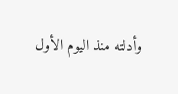وأدلته منذ اليوم الأول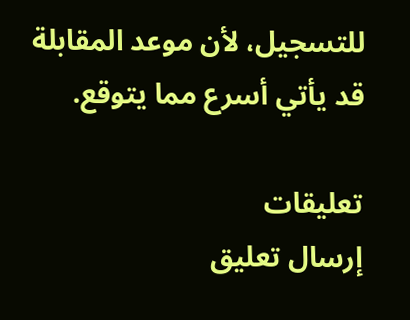للتسجيل، لأن موعد المقابلة قد يأتي أسرع مما يتوقع.

تعليقات
إرسال تعليق